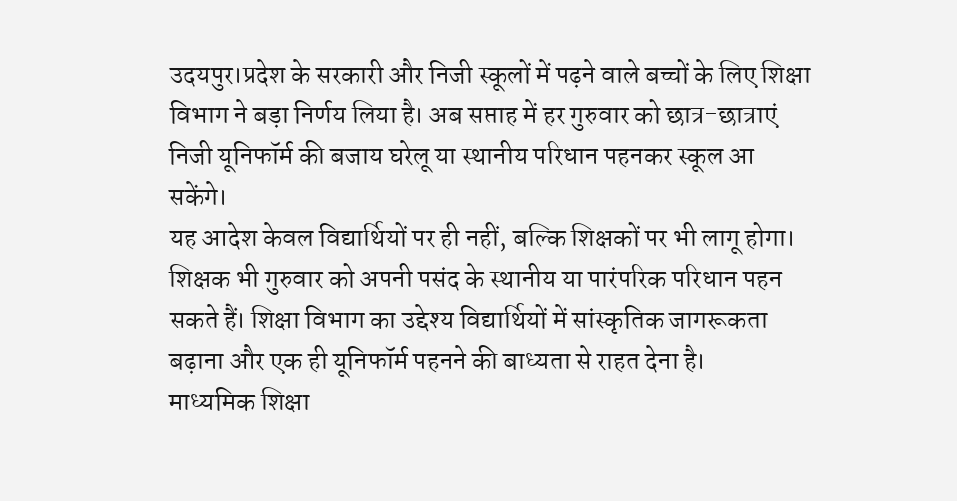उदयपुर।प्रदेश के सरकारी और निजी स्कूलों में पढ़ने वाले बच्चों के लिए शिक्षा विभाग ने बड़ा निर्णय लिया है। अब सप्ताह में हर गुरुवार को छात्र-छात्राएं निजी यूनिफॉर्म की बजाय घरेलू या स्थानीय परिधान पहनकर स्कूल आ सकेंगे।
यह आदेश केवल विद्यार्थियों पर ही नहीं, बल्कि शिक्षकों पर भी लागू होगा। शिक्षक भी गुरुवार को अपनी पसंद के स्थानीय या पारंपरिक परिधान पहन सकते हैं। शिक्षा विभाग का उद्देश्य विद्यार्थियों में सांस्कृतिक जागरूकता बढ़ाना और एक ही यूनिफॉर्म पहनने की बाध्यता से राहत देना है।
माध्यमिक शिक्षा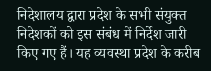निदेशालय द्वारा प्रदेश के सभी संयुक्त निदेशकों को इस संबंध में निर्देश जारी किए गए हैं। यह व्यवस्था प्रदेश के करीब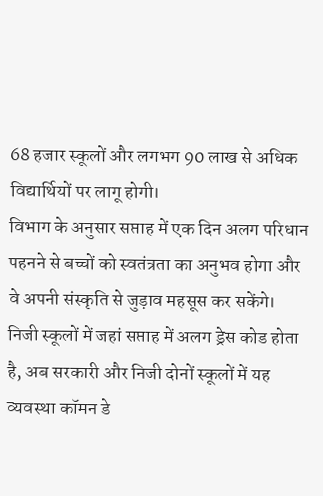68 हजार स्कूलों और लगभग 90 लाख से अधिक विद्यार्थियों पर लागू होगी।
विभाग के अनुसार सप्ताह में एक दिन अलग परिधान पहनने से बच्चों को स्वतंत्रता का अनुभव होगा और वे अपनी संस्कृति से जुड़ाव महसूस कर सकेंगे। निजी स्कूलों में जहां सप्ताह में अलग ड्रेस कोड होता है, अब सरकारी और निजी दोनों स्कूलों में यह व्यवस्था कॉमन डे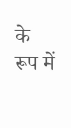के रूप में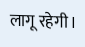लागू रहेगी।